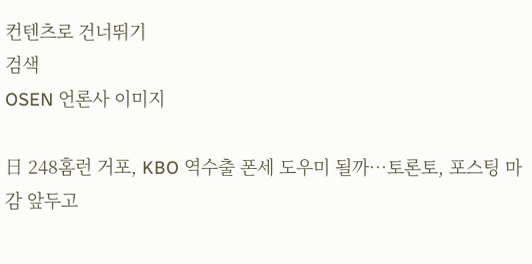컨텐츠로 건너뛰기
검색
OSEN 언론사 이미지

日 248홈런 거포, KBO 역수출 폰세 도우미 될까…토론토, 포스팅 마감 앞두고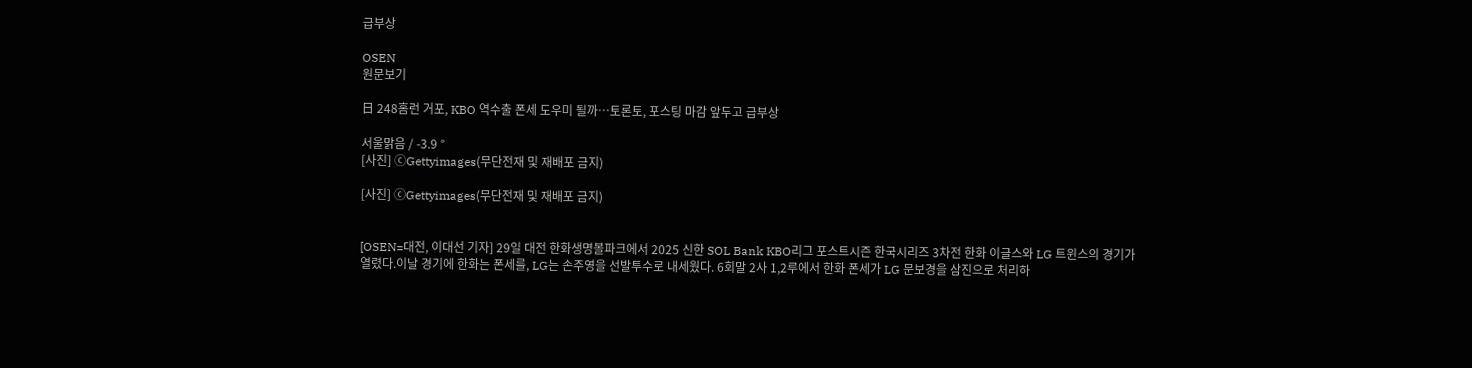급부상

OSEN
원문보기

日 248홈런 거포, KBO 역수출 폰세 도우미 될까…토론토, 포스팅 마감 앞두고 급부상

서울맑음 / -3.9 °
[사진] ⓒGettyimages(무단전재 및 재배포 금지)

[사진] ⓒGettyimages(무단전재 및 재배포 금지)


[OSEN=대전, 이대선 기자] 29일 대전 한화생명볼파크에서 2025 신한 SOL Bank KBO리그 포스트시즌 한국시리즈 3차전 한화 이글스와 LG 트윈스의 경기가 열렸다.이날 경기에 한화는 폰세를, LG는 손주영을 선발투수로 내세웠다. 6회말 2사 1,2루에서 한화 폰세가 LG 문보경을 삼진으로 처리하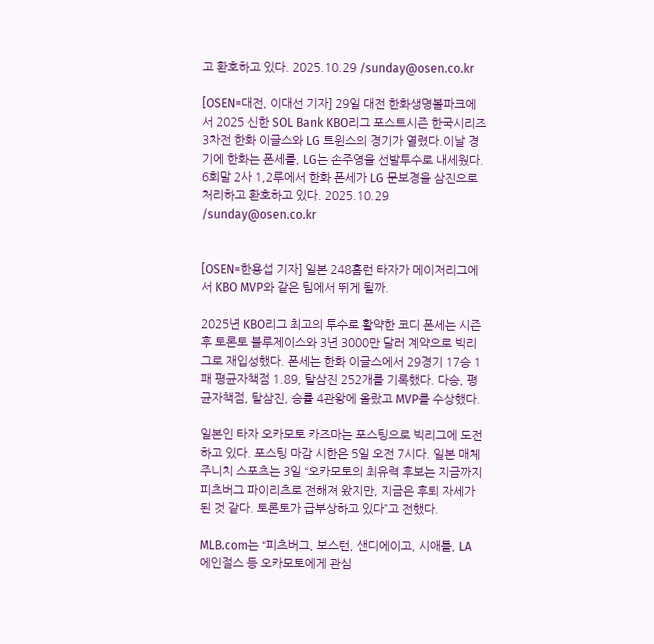고 환호하고 있다. 2025.10.29 /sunday@osen.co.kr

[OSEN=대전, 이대선 기자] 29일 대전 한화생명볼파크에서 2025 신한 SOL Bank KBO리그 포스트시즌 한국시리즈 3차전 한화 이글스와 LG 트윈스의 경기가 열렸다.이날 경기에 한화는 폰세를, LG는 손주영을 선발투수로 내세웠다. 6회말 2사 1,2루에서 한화 폰세가 LG 문보경을 삼진으로 처리하고 환호하고 있다. 2025.10.29 /sunday@osen.co.kr


[OSEN=한용섭 기자] 일본 248홈런 타자가 메이저리그에서 KBO MVP와 같은 팀에서 뛰게 될까.

2025년 KBO리그 최고의 투수로 활약한 코디 폰세는 시즌 후 토론토 블루제이스와 3년 3000만 달러 계약으로 빅리그로 재입성했다. 폰세는 한화 이글스에서 29경기 17승 1패 평균자책점 1.89, 탈삼진 252개를 기록했다. 다승, 평균자책점, 탈삼진, 승률 4관왕에 올랐고 MVP를 수상했다.

일본인 타자 오카모토 카즈마는 포스팅으로 빅리그에 도전하고 있다. 포스팅 마감 시한은 5일 오전 7시다. 일본 매체 주니치 스포츠는 3일 “오카모토의 최유력 후보는 지금까지 피츠버그 파이리츠로 전해져 왔지만, 지금은 후퇴 자세가 된 것 같다. 토론토가 급부상하고 있다”고 전했다.

MLB.com는 “피츠버그, 보스턴, 샌디에이고, 시애틀, LA 에인절스 등 오카모토에게 관심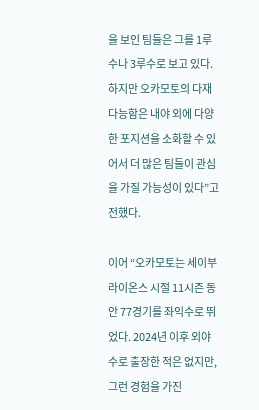을 보인 팀들은 그를 1루수나 3루수로 보고 있다. 하지만 오카모토의 다재다능함은 내야 외에 다양한 포지션을 소화할 수 있어서 더 많은 팀들이 관심을 가질 가능성이 있다”고 전했다.

이어 “오카모토는 세이부 라이온스 시절 11시즌 동안 77경기를 좌익수로 뛰었다. 2024년 이후 외야수로 출장한 적은 없지만, 그런 경험을 가진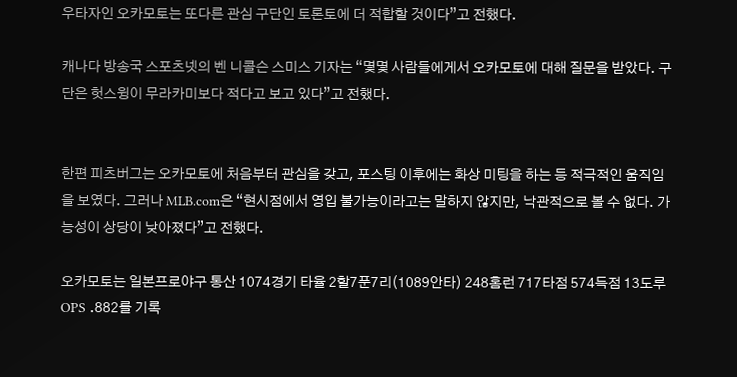우타자인 오카모토는 또다른 관심 구단인 토론토에 더 적합할 것이다”고 전했다.

캐나다 방송국 스포츠넷의 벤 니콜슨 스미스 기자는 “몇몇 사람들에게서 오카모토에 대해 질문을 받았다. 구단은 헛스윙이 무라카미보다 적다고 보고 있다”고 전했다.


한편 피츠버그는 오카모토에 처음부터 관심을 갖고, 포스팅 이후에는 화상 미팅을 하는 등 적극적인 움직임을 보였다. 그러나 MLB.com은 “현시점에서 영입 불가능이라고는 말하지 않지만, 낙관적으로 볼 수 없다. 가능성이 상당이 낮아졌다”고 전했다.

오카모토는 일본프로야구 통산 1074경기 타율 2할7푼7리(1089안타) 248홈런 717타점 574득점 13도루 OPS .882를 기록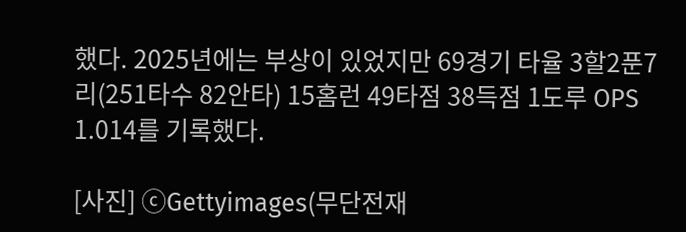했다. 2025년에는 부상이 있었지만 69경기 타율 3할2푼7리(251타수 82안타) 15홈런 49타점 38득점 1도루 OPS 1.014를 기록했다.

[사진] ⓒGettyimages(무단전재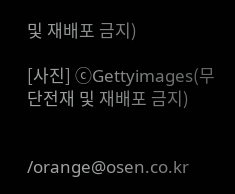및 재배포 금지)

[사진] ⓒGettyimages(무단전재 및 재배포 금지)


/orange@osen.co.kr